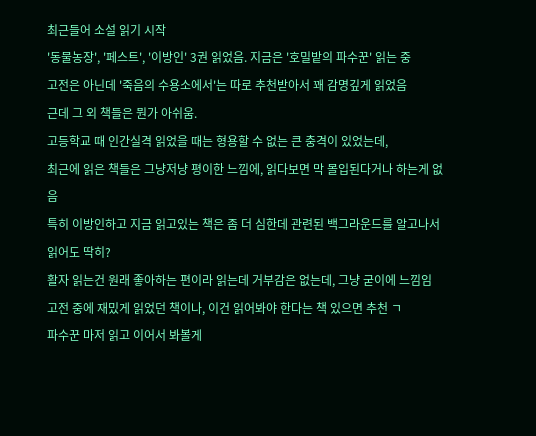최근들어 소설 읽기 시작
'동물농장', '페스트', '이방인' 3권 읽었음. 지금은 '호밀밭의 파수꾼' 읽는 중
고전은 아닌데 '죽음의 수용소에서'는 따로 추천받아서 꽤 감명깊게 읽었음
근데 그 외 책들은 뭔가 아쉬움.
고등학교 때 인간실격 읽었을 때는 형용할 수 없는 큰 충격이 있었는데,
최근에 읽은 책들은 그냥저냥 평이한 느낌에, 읽다보면 막 몰입된다거나 하는게 없음
특히 이방인하고 지금 읽고있는 책은 좀 더 심한데 관련된 백그라운드를 알고나서 읽어도 딱히?
활자 읽는건 원래 좋아하는 편이라 읽는데 거부감은 없는데, 그냥 굳이에 느낌임
고전 중에 재밌게 읽었던 책이나, 이건 읽어봐야 한다는 책 있으면 추천 ㄱ
파수꾼 마저 읽고 이어서 봐볼게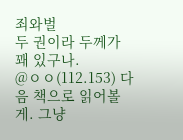죄와벌
두 권이라 두께가 꽤 있구나.
@ㅇㅇ(112.153) 다음 책으로 읽어볼게. 그냥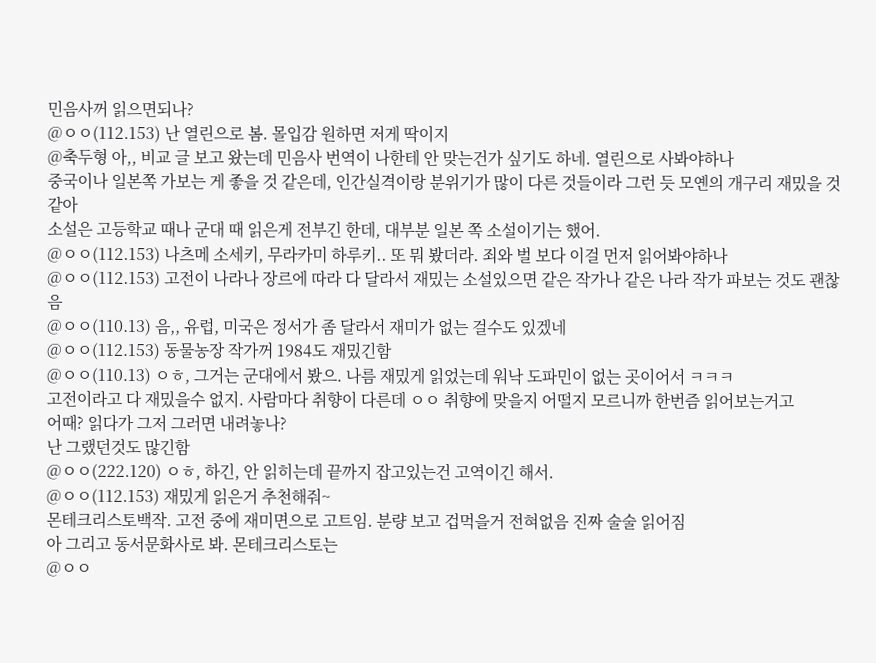민음사꺼 읽으면되나?
@ㅇㅇ(112.153) 난 열린으로 봄. 몰입감 원하면 저게 딱이지
@축두형 아,, 비교 글 보고 왔는데 민음사 번역이 나한테 안 맞는건가 싶기도 하네. 열린으로 사봐야하나
중국이나 일본쪽 가보는 게 좋을 것 같은데, 인간실격이랑 분위기가 많이 다른 것들이라 그런 듯 모옌의 개구리 재밌을 것 같아
소설은 고등학교 때나 군대 때 읽은게 전부긴 한데, 대부분 일본 쪽 소설이기는 했어.
@ㅇㅇ(112.153) 나츠메 소세키, 무라카미 하루키.. 또 뭐 봤더라. 죄와 벌 보다 이걸 먼저 읽어봐야하나
@ㅇㅇ(112.153) 고전이 나라나 장르에 따라 다 달라서 재밌는 소설있으면 같은 작가나 같은 나라 작가 파보는 것도 괜찮음
@ㅇㅇ(110.13) 음,, 유럽, 미국은 정서가 좀 달라서 재미가 없는 걸수도 있겠네
@ㅇㅇ(112.153) 동물농장 작가꺼 1984도 재밌긴함
@ㅇㅇ(110.13) ㅇㅎ, 그거는 군대에서 봤으. 나름 재밌게 읽었는데 워낙 도파민이 없는 곳이어서 ㅋㅋㅋ
고전이라고 다 재밌을수 없지. 사람마다 취향이 다른데 ㅇㅇ 취향에 맞을지 어떨지 모르니까 한번즘 읽어보는거고
어때? 읽다가 그저 그러면 내려놓나?
난 그랬던것도 많긴함
@ㅇㅇ(222.120) ㅇㅎ, 하긴, 안 읽히는데 끝까지 잡고있는건 고역이긴 해서.
@ㅇㅇ(112.153) 재밌게 읽은거 추천해줘~
몬테크리스토백작. 고전 중에 재미면으로 고트임. 분량 보고 겁먹을거 전혀없음 진짜 술술 읽어짐
아 그리고 동서문화사로 봐. 몬테크리스토는
@ㅇㅇ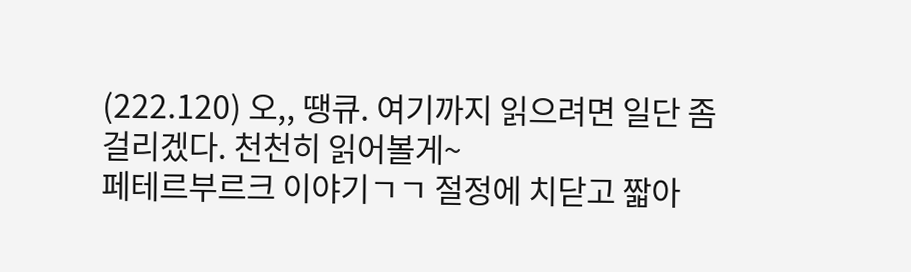(222.120) 오,, 땡큐. 여기까지 읽으려면 일단 좀 걸리겠다. 천천히 읽어볼게~
페테르부르크 이야기ㄱㄱ 절정에 치닫고 짧아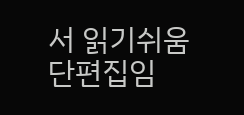서 읽기쉬움
단편집임